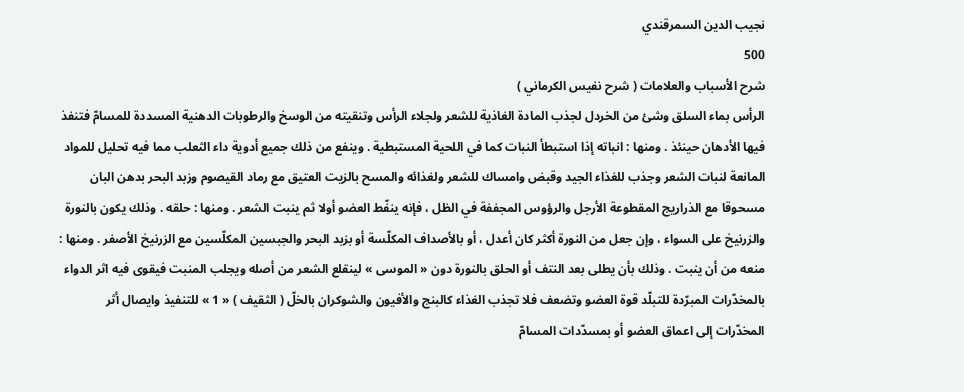نجيب الدين السمرقندي
500
شرح الأسباب والعلامات ( شرح نفيس الكرماني )
الرأس بماء السلق وشئ من الخردل لجذب المادة الغاذية للشعر ولجلاء الرأس وتنقيته من الوسخ والرطوبات الدهنية المسددة للمسامّ فتنفذ فيها الأدهان حينئذ . ومنها : انباته إذا استبطأ النبات كما في اللحية المستبطية . وينفع من ذلك جميع أدوية داء الثعلب مما فيه تحليل للمواد المانعة لنبات الشعر وجذب للغذاء الجيد وقبض وامساك للشعر ولغذائه والمسح بالزيت العتيق مع رماد القيصوم وزبد البحر بدهن البان مسحوقا مع الذراريج المقطوعة الأرجل والرؤوس المجففة في الظل ، فإنه ينفّط العضو أولا ثم ينبت الشعر . ومنها : حلقه . وذلك يكون بالنورة والزرنيخ على السواء ، وإن جعل من النورة أكثر كان أعدل ، أو بالأصداف المكلّسة أو بزبد البحر والجبسين المكلّسين مع الزرنيخ الأصفر . ومنها : منعه من أن ينبت . وذلك بأن يطلى بعد النتف أو الحلق بالنورة دون « الموسى » لينقلع الشعر من أصله ويجلب المنبت فيقوى فيه اثر الدواء بالمخدّرات المبرّدة للتبلّد قوة العضو وتضعف فلا تجذب الغذاء كالبنج والأفيون والشوكران بالخلّ ( الثقيف ) « 1 » للتنفيذ وايصال أثر المخدّرات إلى اعماق العضو أو بمسدّدات المسامّ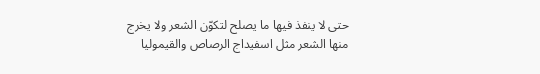حتى لا ينفذ فيها ما يصلح لتكوّن الشعر ولا يخرج منها الشعر مثل اسفيداج الرصاص والقيموليا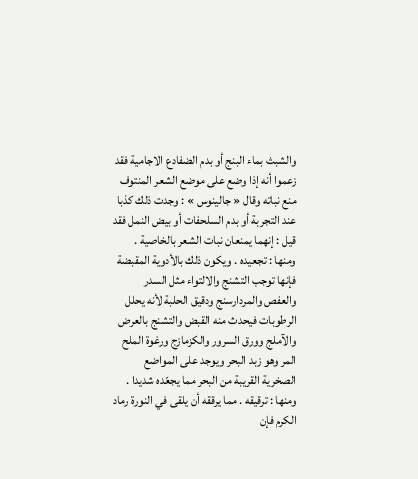والشبث بماء البنج أو بدم الضفادع الاجامية فقد زعموا أنه إذا وضع على موضع الشعر المنتوف منع نباته وقال « جالينوس » : وجدت ذلك كذبا عند التجربة أو بدم السلحفات أو بيض النمل فقد قيل : إنهما يمنعان نبات الشعر بالخاصية . ومنها : تجعيده . ويكون ذلك بالأدوية المقبضة فإنها توجب التشنج والالتواء مثل السدر والعفص والمردارسنج ودقيق الحلبة لأنه يحلل الرطوبات فيحدث منه القبض والتشنج بالعرض والآملج وورق السرور والكزمازج ورغوة الملح المر وهو زبد البحر ويوجد على المواضع الصخرية القريبة من البحر مما يجعّده شديدا . ومنها : ترقيقه . مما يرققه أن يلقى في النورة رماد الكرم فإن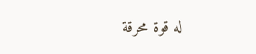له قوة محرقة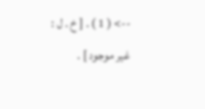--> ( 1 ) . [ خ . ل : غير موجود ] .